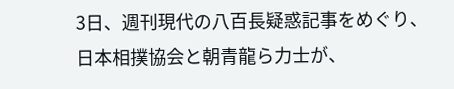3日、週刊現代の八百長疑惑記事をめぐり、日本相撲協会と朝青龍ら力士が、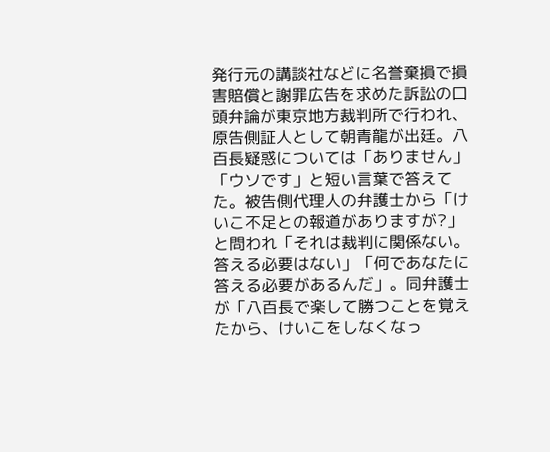発行元の講談社などに名誉棄損で損害賠償と謝罪広告を求めた訴訟の口頭弁論が東京地方裁判所で行われ、原告側証人として朝青龍が出廷。八百長疑惑については「ありません」「ウソです」と短い言葉で答えてた。被告側代理人の弁護士から「けいこ不足との報道がありますが?」と問われ「それは裁判に関係ない。答える必要はない」「何であなたに答える必要があるんだ」。同弁護士が「八百長で楽して勝つことを覚えたから、けいこをしなくなっ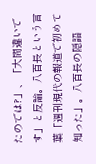たのでは?」、「大間違いです」と反論。八百長という言葉「週刊現代の報道で初めて知った」。八百長の隠語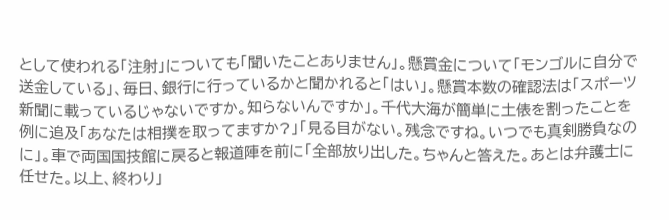として使われる「注射」についても「聞いたことありません」。懸賞金について「モンゴルに自分で送金している」、毎日、銀行に行っているかと聞かれると「はい」。懸賞本数の確認法は「スポーツ新聞に載っているじゃないですか。知らないんですか」。千代大海が簡単に土俵を割ったことを例に追及「あなたは相撲を取ってますか?」「見る目がない。残念ですね。いつでも真剣勝負なのに」。車で両国国技館に戻ると報道陣を前に「全部放り出した。ちゃんと答えた。あとは弁護士に任せた。以上、終わり」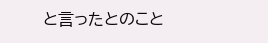と言ったとのこと